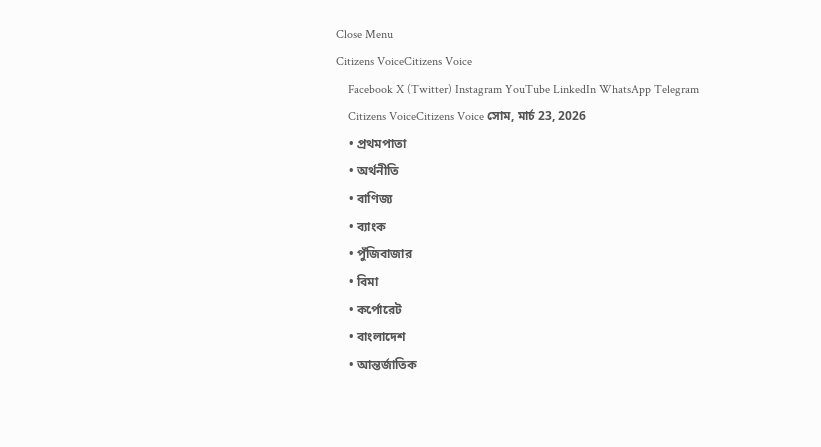Close Menu
Citizens VoiceCitizens Voice
    Facebook X (Twitter) Instagram YouTube LinkedIn WhatsApp Telegram
    Citizens VoiceCitizens Voice সোম, মার্চ 23, 2026
    • প্রথমপাতা
    • অর্থনীতি
    • বাণিজ্য
    • ব্যাংক
    • পুঁজিবাজার
    • বিমা
    • কর্পোরেট
    • বাংলাদেশ
    • আন্তর্জাতিক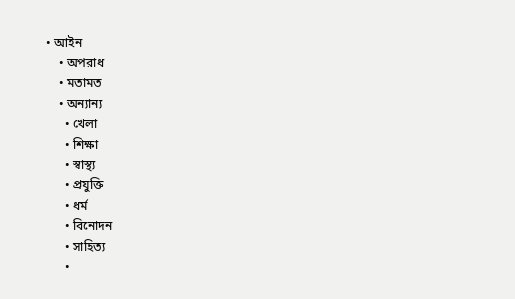• আইন
    • অপরাধ
    • মতামত
    • অন্যান্য
      • খেলা
      • শিক্ষা
      • স্বাস্থ্য
      • প্রযুক্তি
      • ধর্ম
      • বিনোদন
      • সাহিত্য
      •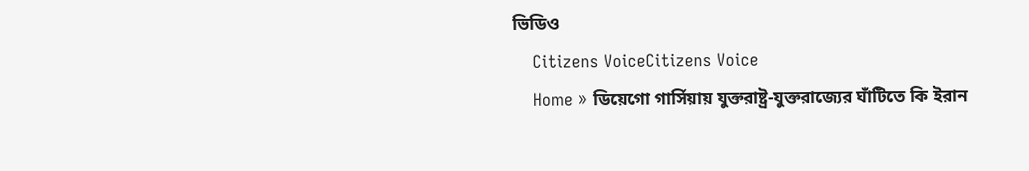ভিডিও
    Citizens VoiceCitizens Voice
    Home » ডিয়েগো গার্সিয়ায় যুক্তরাষ্ট্র-যুক্তরাজ্যের ঘাঁটিতে কি ইরান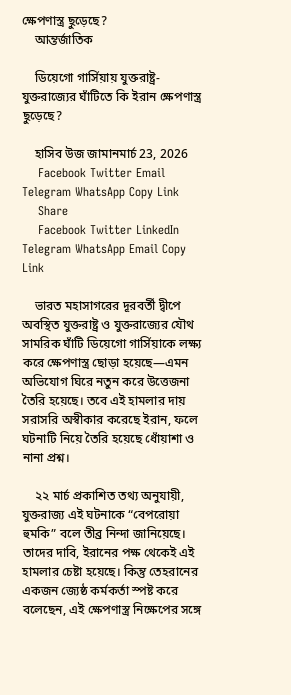ক্ষেপণাস্ত্র ছুড়েছে?
    আন্তর্জাতিক

    ডিয়েগো গার্সিয়ায় যুক্তরাষ্ট্র-যুক্তরাজ্যের ঘাঁটিতে কি ইরান ক্ষেপণাস্ত্র ছুড়েছে?

    হাসিব উজ জামানমার্চ 23, 2026
    Facebook Twitter Email Telegram WhatsApp Copy Link
    Share
    Facebook Twitter LinkedIn Telegram WhatsApp Email Copy Link

    ভারত মহাসাগরের দূরবর্তী দ্বীপে অবস্থিত যুক্তরাষ্ট্র ও যুক্তরাজ্যের যৌথ সামরিক ঘাঁটি ডিয়েগো গার্সিয়াকে লক্ষ্য করে ক্ষেপণাস্ত্র ছোড়া হয়েছে—এমন অভিযোগ ঘিরে নতুন করে উত্তেজনা তৈরি হয়েছে। তবে এই হামলার দায় সরাসরি অস্বীকার করেছে ইরান, ফলে ঘটনাটি নিয়ে তৈরি হয়েছে ধোঁয়াশা ও নানা প্রশ্ন।

    ২২ মার্চ প্রকাশিত তথ্য অনুযায়ী, যুক্তরাজ্য এই ঘটনাকে “বেপরোয়া হুমকি” বলে তীব্র নিন্দা জানিয়েছে। তাদের দাবি, ইরানের পক্ষ থেকেই এই হামলার চেষ্টা হয়েছে। কিন্তু তেহরানের একজন জ্যেষ্ঠ কর্মকর্তা স্পষ্ট করে বলেছেন, এই ক্ষেপণাস্ত্র নিক্ষেপের সঙ্গে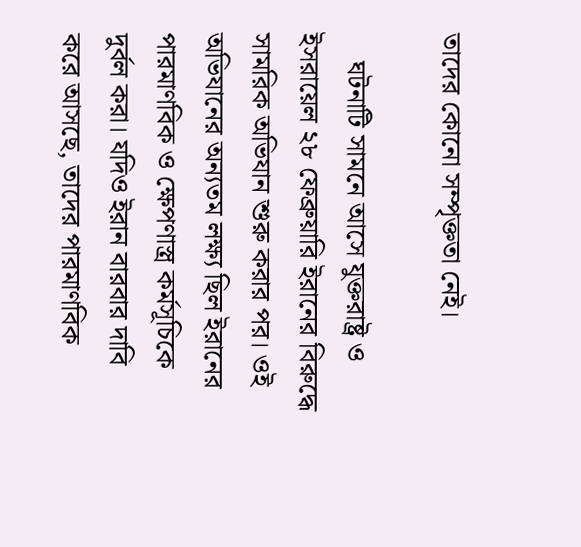তাদের কোনো সম্পৃক্ততা নেই।

    ঘটনাটি সামনে আসে যুক্তরাষ্ট্র ও ইসরায়েল ২৮ ফেব্রুয়ারি ইরানের বিরুদ্ধে সামরিক অভিযান শুরু করার পর। ওই অভিযানের অন্যতম লক্ষ্য ছিল ইরানের পারমাণবিক ও ক্ষেপণাস্ত্র কর্মসূচিকে দুর্বল করা। যদিও ইরান বারবার দাবি করে আসছে, তাদের পারমাণবিক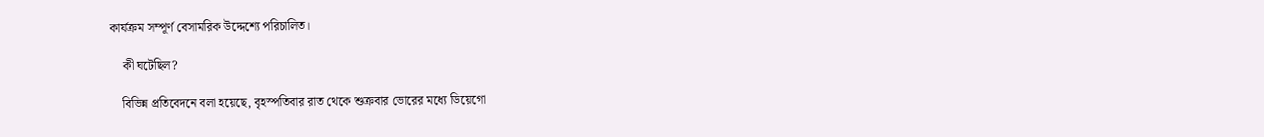কার্যক্রম সম্পূর্ণ বেসামরিক উদ্দেশ্যে পরিচালিত।

    কী ঘটেছিল?

    বিভিন্ন প্রতিবেদনে বলা হয়েছে, বৃহস্পতিবার রাত থেকে শুক্রবার ভোরের মধ্যে ডিয়েগো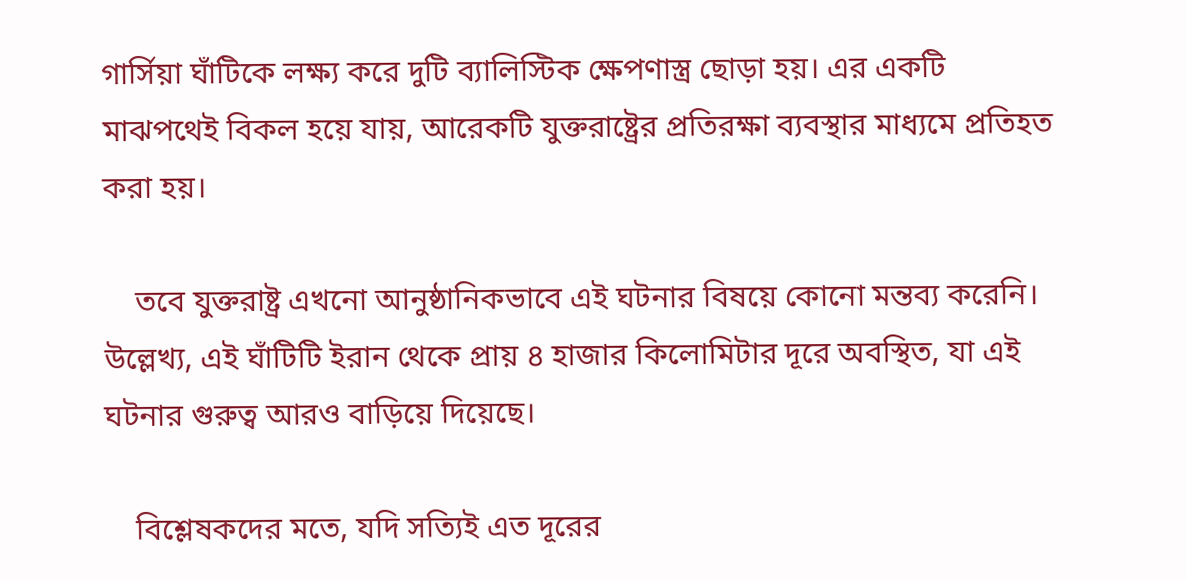গার্সিয়া ঘাঁটিকে লক্ষ্য করে দুটি ব্যালিস্টিক ক্ষেপণাস্ত্র ছোড়া হয়। এর একটি মাঝপথেই বিকল হয়ে যায়, আরেকটি যুক্তরাষ্ট্রের প্রতিরক্ষা ব্যবস্থার মাধ্যমে প্রতিহত করা হয়।

    তবে যুক্তরাষ্ট্র এখনো আনুষ্ঠানিকভাবে এই ঘটনার বিষয়ে কোনো মন্তব্য করেনি। উল্লেখ্য, এই ঘাঁটিটি ইরান থেকে প্রায় ৪ হাজার কিলোমিটার দূরে অবস্থিত, যা এই ঘটনার গুরুত্ব আরও বাড়িয়ে দিয়েছে।

    বিশ্লেষকদের মতে, যদি সত্যিই এত দূরের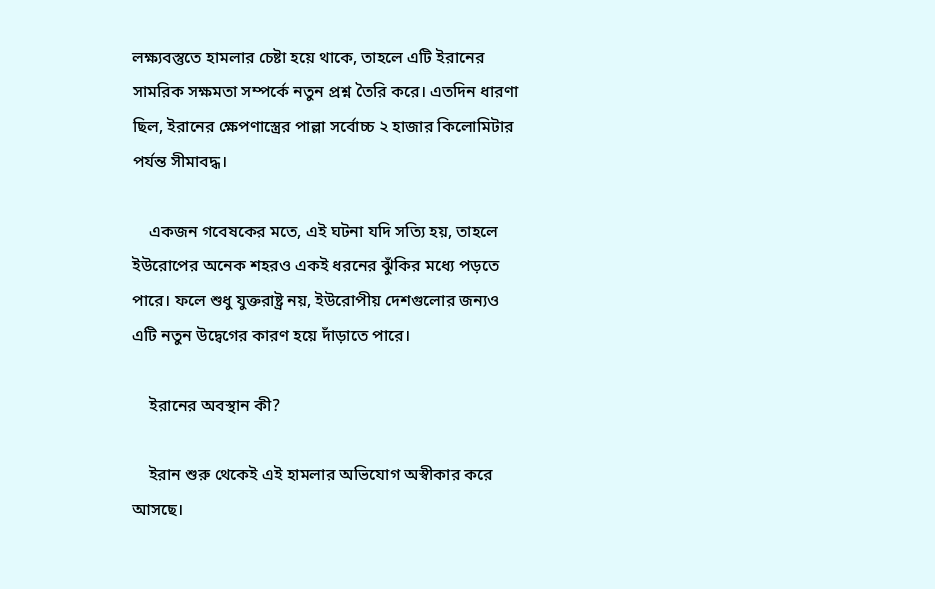লক্ষ্যবস্তুতে হামলার চেষ্টা হয়ে থাকে, তাহলে এটি ইরানের সামরিক সক্ষমতা সম্পর্কে নতুন প্রশ্ন তৈরি করে। এতদিন ধারণা ছিল, ইরানের ক্ষেপণাস্ত্রের পাল্লা সর্বোচ্চ ২ হাজার কিলোমিটার পর্যন্ত সীমাবদ্ধ।

    একজন গবেষকের মতে, এই ঘটনা যদি সত্যি হয়, তাহলে ইউরোপের অনেক শহরও একই ধরনের ঝুঁকির মধ্যে পড়তে পারে। ফলে শুধু যুক্তরাষ্ট্র নয়, ইউরোপীয় দেশগুলোর জন্যও এটি নতুন উদ্বেগের কারণ হয়ে দাঁড়াতে পারে।

    ইরানের অবস্থান কী?

    ইরান শুরু থেকেই এই হামলার অভিযোগ অস্বীকার করে আসছে।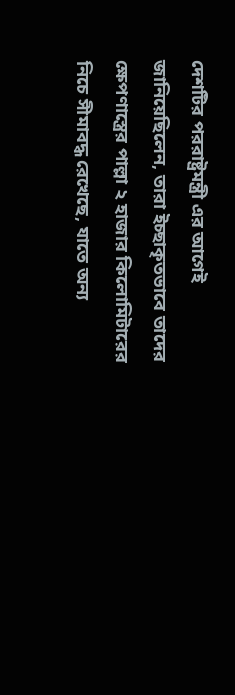দেশটির পররাষ্ট্রমন্ত্রী এর আগেই জানিয়েছিলেন, তারা ইচ্ছাকৃতভাবে তাদের ক্ষেপণাস্ত্রের পাল্লা ২ হাজার কিলোমিটারের নিচে সীমাবদ্ধ রেখেছে, যাতে অন্য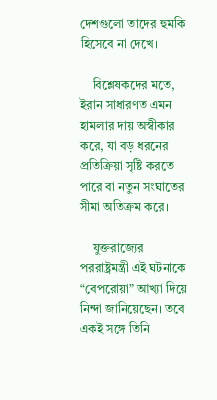দেশগুলো তাদের হুমকি হিসেবে না দেখে।

    বিশ্লেষকদের মতে, ইরান সাধারণত এমন হামলার দায় অস্বীকার করে, যা বড় ধরনের প্রতিক্রিয়া সৃষ্টি করতে পারে বা নতুন সংঘাতের সীমা অতিক্রম করে।

    যুক্তরাজ্যের পররাষ্ট্রমন্ত্রী এই ঘটনাকে “বেপরোয়া” আখ্যা দিয়ে নিন্দা জানিয়েছেন। তবে একই সঙ্গে তিনি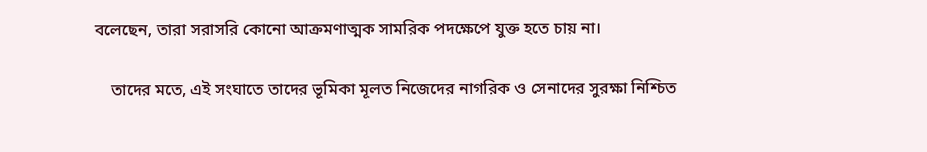বলেছেন, তারা সরাসরি কোনো আক্রমণাত্মক সামরিক পদক্ষেপে যুক্ত হতে চায় না।

    তাদের মতে, এই সংঘাতে তাদের ভূমিকা মূলত নিজেদের নাগরিক ও সেনাদের সুরক্ষা নিশ্চিত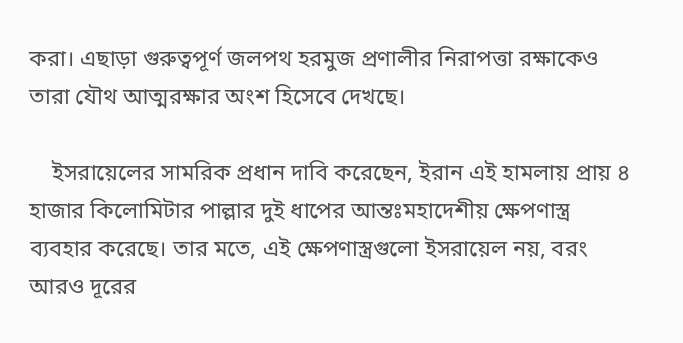করা। এছাড়া গুরুত্বপূর্ণ জলপথ হরমুজ প্রণালীর নিরাপত্তা রক্ষাকেও তারা যৌথ আত্মরক্ষার অংশ হিসেবে দেখছে।

    ইসরায়েলের সামরিক প্রধান দাবি করেছেন, ইরান এই হামলায় প্রায় ৪ হাজার কিলোমিটার পাল্লার দুই ধাপের আন্তঃমহাদেশীয় ক্ষেপণাস্ত্র ব্যবহার করেছে। তার মতে, এই ক্ষেপণাস্ত্রগুলো ইসরায়েল নয়, বরং আরও দূরের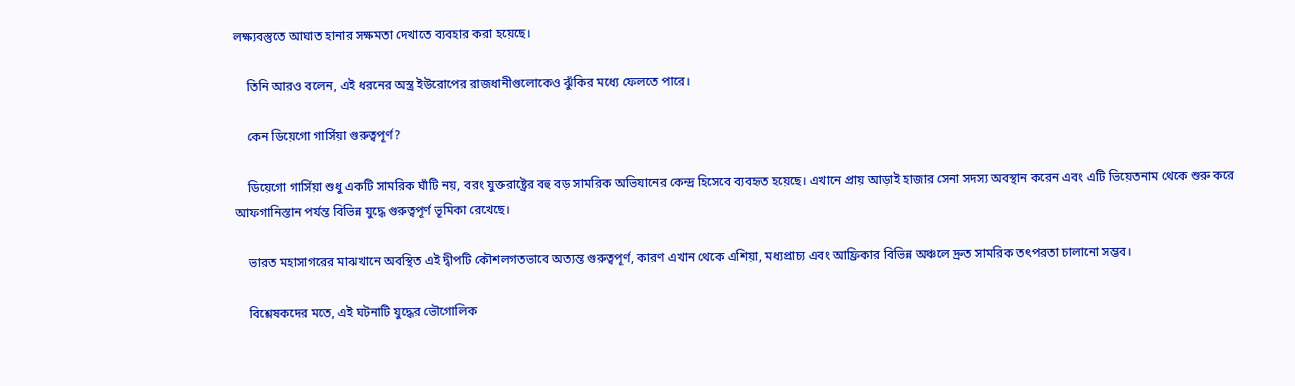লক্ষ্যবস্তুতে আঘাত হানার সক্ষমতা দেখাতে ব্যবহার করা হয়েছে।

    তিনি আরও বলেন, এই ধরনের অস্ত্র ইউরোপের রাজধানীগুলোকেও ঝুঁকির মধ্যে ফেলতে পারে।

    কেন ডিয়েগো গার্সিয়া গুরুত্বপূর্ণ?

    ডিয়েগো গার্সিয়া শুধু একটি সামরিক ঘাঁটি নয়, বরং যুক্তরাষ্ট্রের বহু বড় সামরিক অভিযানের কেন্দ্র হিসেবে ব্যবহৃত হয়েছে। এখানে প্রায় আড়াই হাজার সেনা সদস্য অবস্থান করেন এবং এটি ভিয়েতনাম থেকে শুরু করে আফগানিস্তান পর্যন্ত বিভিন্ন যুদ্ধে গুরুত্বপূর্ণ ভূমিকা রেখেছে।

    ভারত মহাসাগরের মাঝখানে অবস্থিত এই দ্বীপটি কৌশলগতভাবে অত্যন্ত গুরুত্বপূর্ণ, কারণ এখান থেকে এশিয়া, মধ্যপ্রাচ্য এবং আফ্রিকার বিভিন্ন অঞ্চলে দ্রুত সামরিক তৎপরতা চালানো সম্ভব।

    বিশ্লেষকদের মতে, এই ঘটনাটি যুদ্ধের ভৌগোলিক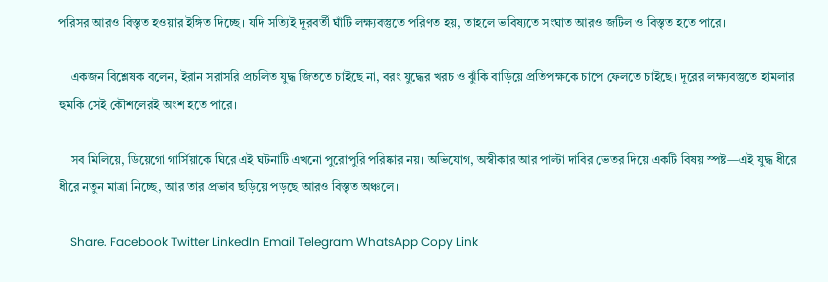পরিসর আরও বিস্তৃত হওয়ার ইঙ্গিত দিচ্ছে। যদি সত্যিই দূরবর্তী ঘাঁটি লক্ষ্যবস্তুতে পরিণত হয়, তাহলে ভবিষ্যতে সংঘাত আরও জটিল ও বিস্তৃত হতে পারে।

    একজন বিশ্লেষক বলেন, ইরান সরাসরি প্রচলিত যুদ্ধ জিততে চাইছে না, বরং যুদ্ধের খরচ ও ঝুঁকি বাড়িয়ে প্রতিপক্ষকে চাপে ফেলতে চাইছে। দূরের লক্ষ্যবস্তুতে হামলার হুমকি সেই কৌশলেরই অংশ হতে পারে।

    সব মিলিয়ে, ডিয়েগো গার্সিয়াকে ঘিরে এই ঘটনাটি এখনো পুরোপুরি পরিষ্কার নয়। অভিযোগ, অস্বীকার আর পাল্টা দাবির ভেতর দিয়ে একটি বিষয় স্পষ্ট—এই যুদ্ধ ধীরে ধীরে নতুন মাত্রা নিচ্ছে, আর তার প্রভাব ছড়িয়ে পড়ছে আরও বিস্তৃত অঞ্চলে।

    Share. Facebook Twitter LinkedIn Email Telegram WhatsApp Copy Link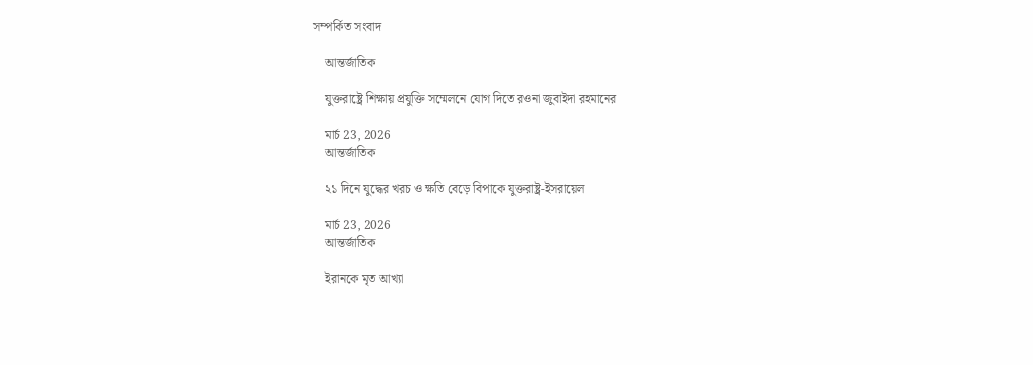সম্পর্কিত সংবাদ

    আন্তর্জাতিক

    যুক্তরাষ্ট্রে শিক্ষায় প্রযুক্তি সম্মেলনে যোগ দিতে রওনা জুবাইদা রহমানের

    মার্চ 23, 2026
    আন্তর্জাতিক

    ২১ দিনে যুদ্ধের খরচ ও ক্ষতি বেড়ে বিপাকে যুক্তরাষ্ট্র-ইসরায়েল

    মার্চ 23, 2026
    আন্তর্জাতিক

    ইরানকে মৃত আখ্যা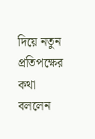দিয়ে নতুন প্রতিপক্ষের কথা বললেন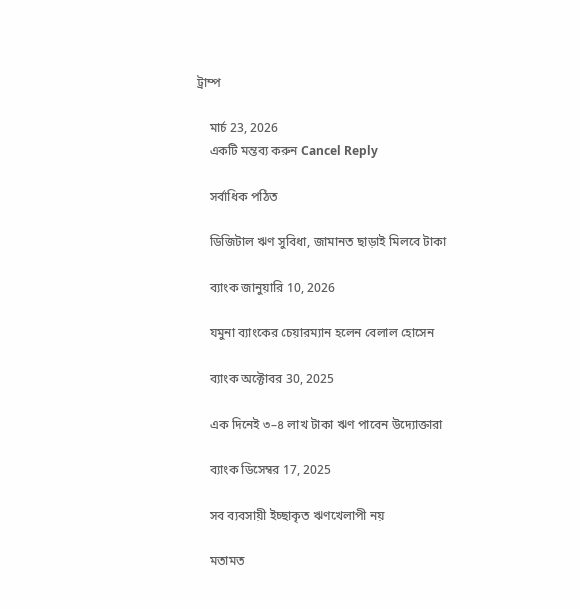ট্রাম্প

    মার্চ 23, 2026
    একটি মন্তব্য করুন Cancel Reply

    সর্বাধিক পঠিত

    ডিজিটাল ঋণ সুবিধা, জামানত ছাড়াই মিলবে টাকা

    ব্যাংক জানুয়ারি 10, 2026

    যমুনা ব্যাংকের চেয়ারম্যান হলেন বেলাল হোসেন

    ব্যাংক অক্টোবর 30, 2025

    এক দিনেই ৩–৪ লাখ টাকা ঋণ পাবেন উদ্যোক্তারা

    ব্যাংক ডিসেম্বর 17, 2025

    সব ব্যবসায়ী ইচ্ছাকৃত ঋণখেলাপী নয়

    মতামত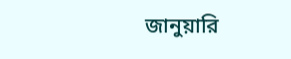জানুয়ারি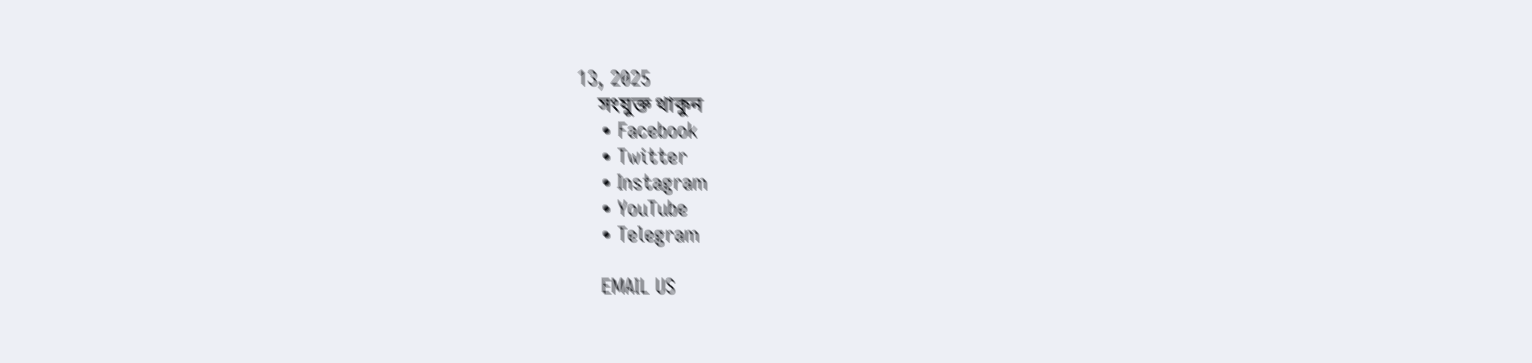13, 2025
    সংযুক্ত থাকুন
    • Facebook
    • Twitter
    • Instagram
    • YouTube
    • Telegram

    EMAIL US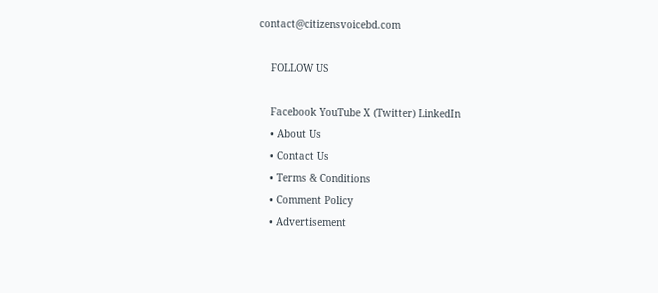contact@citizensvoicebd.com

    FOLLOW US

    Facebook YouTube X (Twitter) LinkedIn
    • About Us
    • Contact Us
    • Terms & Conditions
    • Comment Policy
    • Advertisement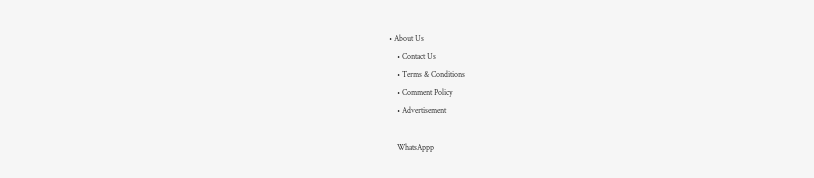• About Us
    • Contact Us
    • Terms & Conditions
    • Comment Policy
    • Advertisement

    WhatsAppp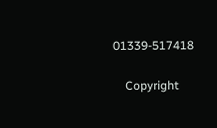01339-517418

    Copyright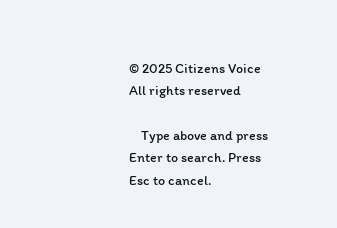© 2025 Citizens Voice All rights reserved

    Type above and press Enter to search. Press Esc to cancel.